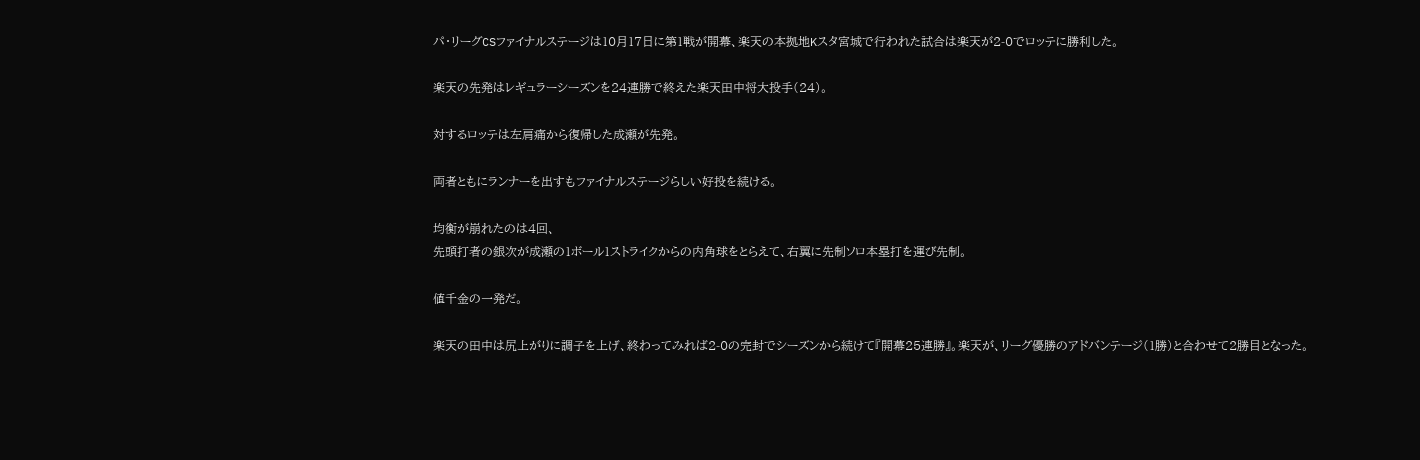パ・リーグCSファイナルステージは10月17日に第1戦が開幕、楽天の本拠地Kスタ宮城で行われた試合は楽天が2-0でロッテに勝利した。

楽天の先発はレギュラーシーズンを24連勝で終えた楽天田中将大投手(24)。

対するロッテは左肩痛から復帰した成瀬が先発。

両者ともにランナーを出すもファイナルステージらしい好投を続ける。

均衡が崩れたのは4回、
先頭打者の銀次が成瀬の1ボール1ストライクからの内角球をとらえて、右翼に先制ソロ本塁打を運び先制。

値千金の一発だ。

楽天の田中は尻上がりに調子を上げ、終わってみれば2-0の完封でシーズンから続けて『開幕25連勝』。楽天が、リーグ優勝のアドバンテージ(1勝)と合わせて2勝目となった。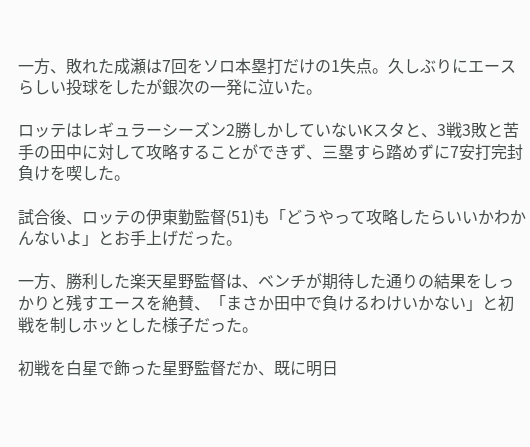一方、敗れた成瀬は7回をソロ本塁打だけの1失点。久しぶりにエースらしい投球をしたが銀次の一発に泣いた。

ロッテはレギュラーシーズン2勝しかしていないKスタと、3戦3敗と苦手の田中に対して攻略することができず、三塁すら踏めずに7安打完封負けを喫した。

試合後、ロッテの伊東勤監督(51)も「どうやって攻略したらいいかわかんないよ」とお手上げだった。

一方、勝利した楽天星野監督は、ベンチが期待した通りの結果をしっかりと残すエースを絶賛、「まさか田中で負けるわけいかない」と初戦を制しホッとした様子だった。

初戦を白星で飾った星野監督だか、既に明日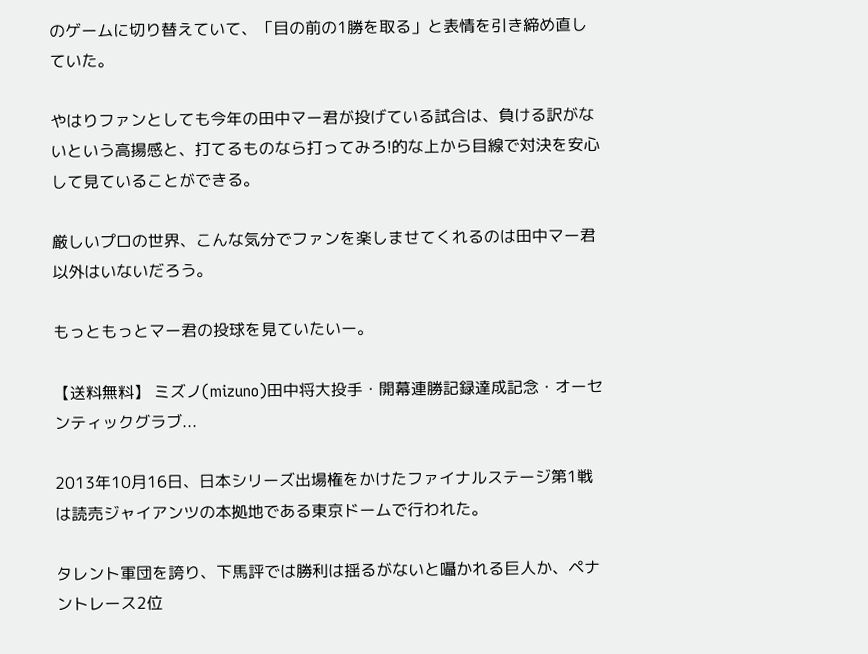のゲームに切り替えていて、「目の前の1勝を取る」と表情を引き締め直していた。

やはりファンとしても今年の田中マー君が投げている試合は、負ける訳がないという高揚感と、打てるものなら打ってみろ!的な上から目線で対決を安心して見ていることができる。

厳しいプロの世界、こんな気分でファンを楽しませてくれるのは田中マー君以外はいないだろう。

もっともっとマー君の投球を見ていたいー。

【送料無料】 ミズノ(mizuno)田中将大投手・開幕連勝記録達成記念・オーセンティックグラブ...

2013年10月16日、日本シリーズ出場権をかけたファイナルステージ第1戦は読売ジャイアンツの本拠地である東京ドームで行われた。

タレント軍団を誇り、下馬評では勝利は揺るがないと囁かれる巨人か、ペナントレース2位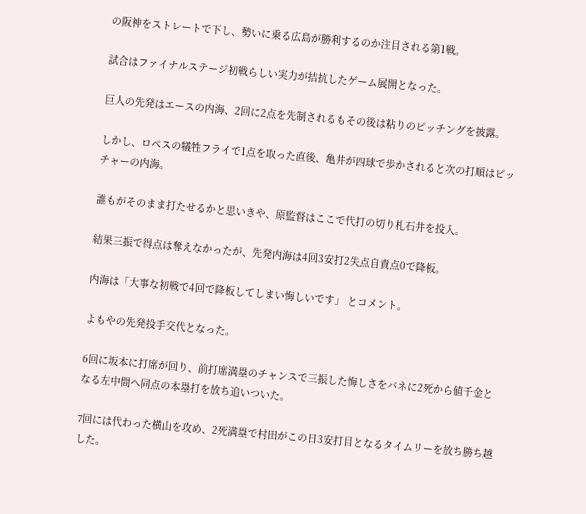の阪神をストレートで下し、勢いに乗る広島が勝利するのか注目される第1戦。

試合はファイナルステージ初戦らしい実力が拮抗したゲーム展開となった。

巨人の先発はエースの内海、2回に2点を先制されるもその後は粘りのピッチングを披露。

しかし、ロペスの犠牲フライで1点を取った直後、亀井が四球で歩かされると次の打順はピッチャーの内海。

誰もがそのまま打たせるかと思いきや、原監督はここで代打の切り札石井を投入。

結果三振で得点は奪えなかったが、先発内海は4回3安打2失点自責点0で降板。

内海は「大事な初戦で4回で降板してしまい悔しいです」 とコメント。

よもやの先発投手交代となった。

6回に坂本に打席が回り、前打席満塁のチャンスで三振した悔しさをバネに2死から値千金となる左中間へ同点の本塁打を放ち追いついた。

7回には代わった横山を攻め、2死満塁で村田がこの日3安打目となるタイムリーを放ち勝ち越した。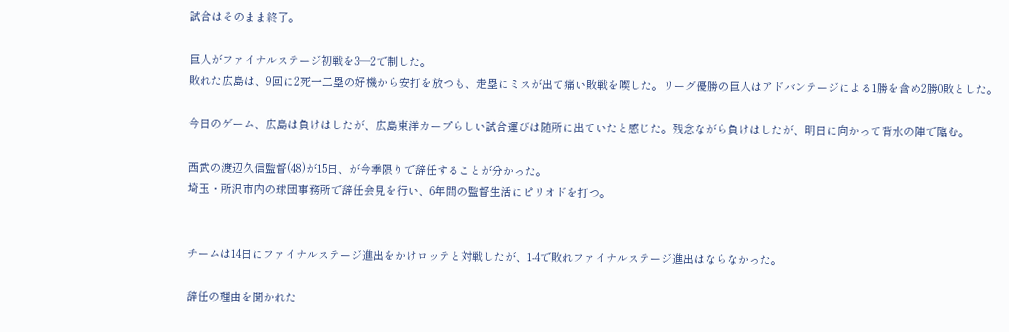試合はそのまま終了。

巨人がファイナルステージ初戦を3―2で制した。
敗れた広島は、9回に2死一二塁の好機から安打を放つも、走塁にミスが出て痛い敗戦を喫した。リーグ優勝の巨人はアドバンテージによる1勝を含め2勝0敗とした。

今日のゲーム、広島は負けはしたが、広島東洋カープらしい試合運びは随所に出ていたと感じた。残念ながら負けはしたが、明日に向かって背水の陣で臨む。

西武の渡辺久信監督(48)が15日、が今季限りで辞任することが分かった。
埼玉・所沢市内の球団事務所で辞任会見を行い、6年間の監督生活にピリオドを打つ。


チームは14日にファイナルステージ進出をかけロッテと対戦したが、1-4で敗れファイナルステージ進出はならなかった。

辞任の理由を聞かれた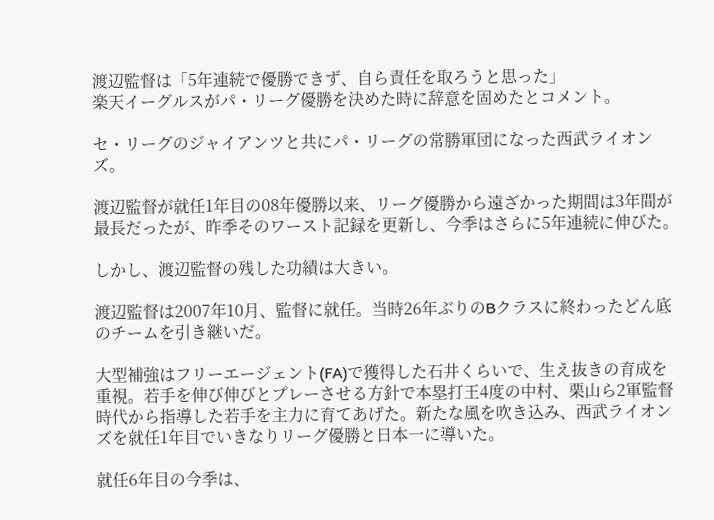渡辺監督は「5年連続で優勝できず、自ら責任を取ろうと思った」
楽天イーグルスがパ・リーグ優勝を決めた時に辞意を固めたとコメント。

セ・リーグのジャイアンツと共にパ・リーグの常勝軍団になった西武ライオンズ。

渡辺監督が就任1年目の08年優勝以来、リーグ優勝から遠ざかった期間は3年間が最長だったが、昨季そのワースト記録を更新し、今季はさらに5年連続に伸びた。

しかし、渡辺監督の残した功績は大きい。

渡辺監督は2007年10月、監督に就任。当時26年ぶりのBクラスに終わったどん底のチームを引き継いだ。

大型補強はフリーエージェント(FA)で獲得した石井くらいで、生え抜きの育成を重視。若手を伸び伸びとプレーさせる方針で本塁打王4度の中村、栗山ら2軍監督時代から指導した若手を主力に育てあげた。新たな風を吹き込み、西武ライオンズを就任1年目でいきなりリーグ優勝と日本一に導いた。

就任6年目の今季は、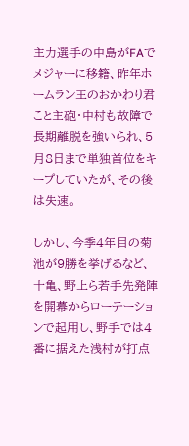主力選手の中島がFAでメジャーに移籍、昨年ホームラン王のおかわり君こと主砲・中村も故障で長期離脱を強いられ、5月8日まで単独首位をキープしていたが、その後は失速。

しかし、今季4年目の菊池が9勝を挙げるなど、十亀、野上ら若手先発陣を開幕からローテーションで起用し、野手では4番に据えた浅村が打点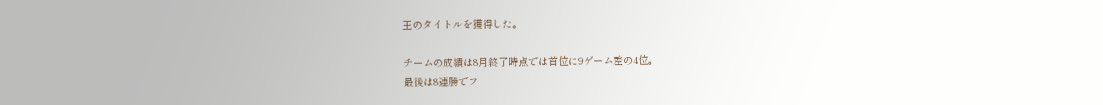王のタイトルを獲得した。

チームの成績は8月終了時点では首位に9ゲーム差の4位。
最後は8連勝でフ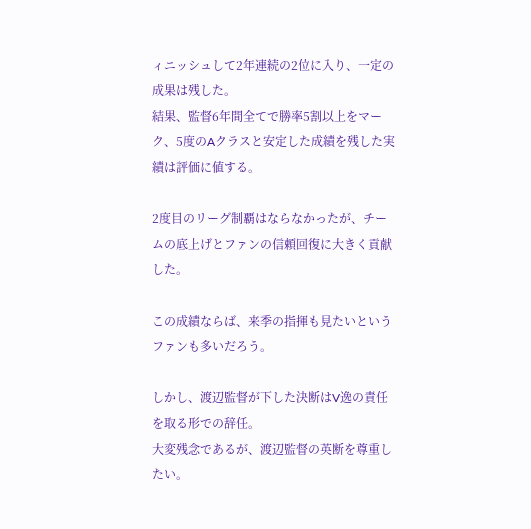ィニッシュして2年連続の2位に入り、一定の成果は残した。
結果、監督6年間全てで勝率5割以上をマーク、5度のAクラスと安定した成績を残した実績は評価に値する。

2度目のリーグ制覇はならなかったが、チームの底上げとファンの信頼回復に大きく貢献した。

この成績ならば、来季の指揮も見たいというファンも多いだろう。

しかし、渡辺監督が下した決断はV逸の責任を取る形での辞任。
大変残念であるが、渡辺監督の英断を尊重したい。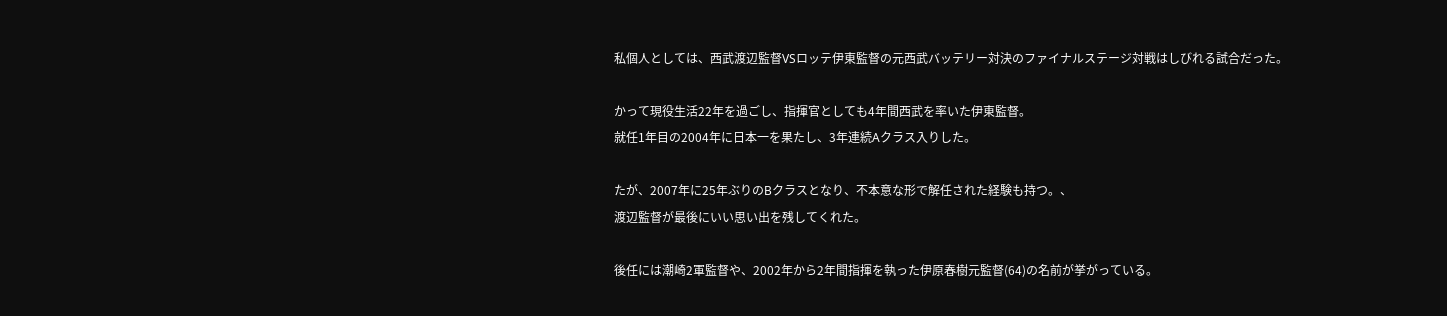私個人としては、西武渡辺監督VSロッテ伊東監督の元西武バッテリー対決のファイナルステージ対戦はしびれる試合だった。

かって現役生活22年を過ごし、指揮官としても4年間西武を率いた伊東監督。
就任1年目の2004年に日本一を果たし、3年連続Aクラス入りした。

たが、2007年に25年ぶりのBクラスとなり、不本意な形で解任された経験も持つ。、
渡辺監督が最後にいい思い出を残してくれた。

後任には潮崎2軍監督や、2002年から2年間指揮を執った伊原春樹元監督(64)の名前が挙がっている。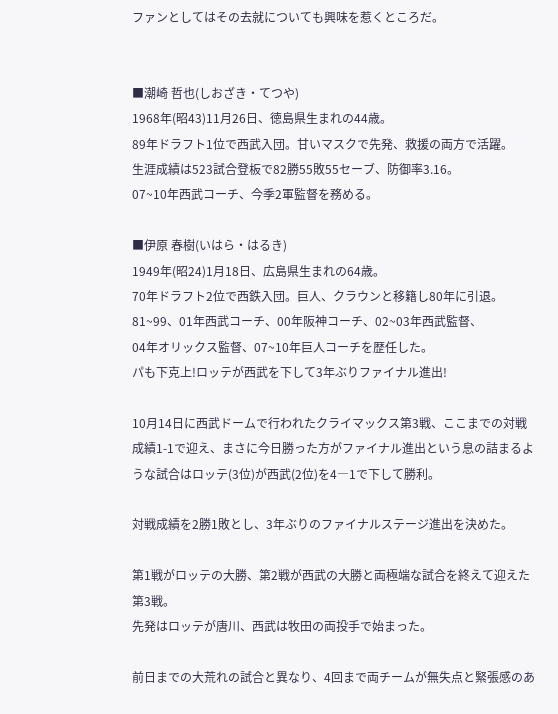ファンとしてはその去就についても興味を惹くところだ。


■潮崎 哲也(しおざき・てつや)
1968年(昭43)11月26日、徳島県生まれの44歳。
89年ドラフト1位で西武入団。甘いマスクで先発、救援の両方で活躍。
生涯成績は523試合登板で82勝55敗55セーブ、防御率3.16。
07~10年西武コーチ、今季2軍監督を務める。

■伊原 春樹(いはら・はるき)
1949年(昭24)1月18日、広島県生まれの64歳。
70年ドラフト2位で西鉄入団。巨人、クラウンと移籍し80年に引退。
81~99、01年西武コーチ、00年阪神コーチ、02~03年西武監督、
04年オリックス監督、07~10年巨人コーチを歴任した。
パも下克上!ロッテが西武を下して3年ぶりファイナル進出!

10月14日に西武ドームで行われたクライマックス第3戦、ここまでの対戦成績1-1で迎え、まさに今日勝った方がファイナル進出という息の詰まるような試合はロッテ(3位)が西武(2位)を4―1で下して勝利。

対戦成績を2勝1敗とし、3年ぶりのファイナルステージ進出を決めた。

第1戦がロッテの大勝、第2戦が西武の大勝と両極端な試合を終えて迎えた第3戦。
先発はロッテが唐川、西武は牧田の両投手で始まった。

前日までの大荒れの試合と異なり、4回まで両チームが無失点と緊張感のあ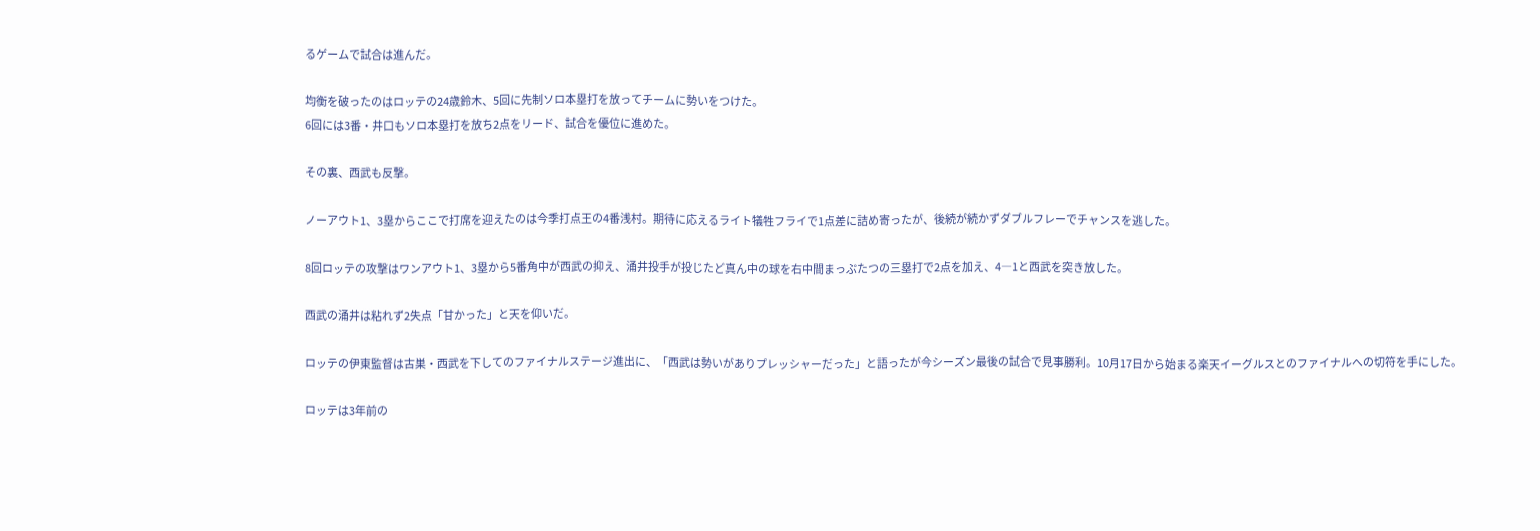るゲームで試合は進んだ。

均衡を破ったのはロッテの24歳鈴木、5回に先制ソロ本塁打を放ってチームに勢いをつけた。
6回には3番・井口もソロ本塁打を放ち2点をリード、試合を優位に進めた。

その裏、西武も反撃。

ノーアウト1、3塁からここで打席を迎えたのは今季打点王の4番浅村。期待に応えるライト犠牲フライで1点差に詰め寄ったが、後続が続かずダブルフレーでチャンスを逃した。

8回ロッテの攻撃はワンアウト1、3塁から5番角中が西武の抑え、涌井投手が投じたど真ん中の球を右中間まっぷたつの三塁打で2点を加え、4―1と西武を突き放した。

西武の涌井は粘れず2失点「甘かった」と天を仰いだ。

ロッテの伊東監督は古巣・西武を下してのファイナルステージ進出に、「西武は勢いがありプレッシャーだった」と語ったが今シーズン最後の試合で見事勝利。10月17日から始まる楽天イーグルスとのファイナルへの切符を手にした。

ロッテは3年前の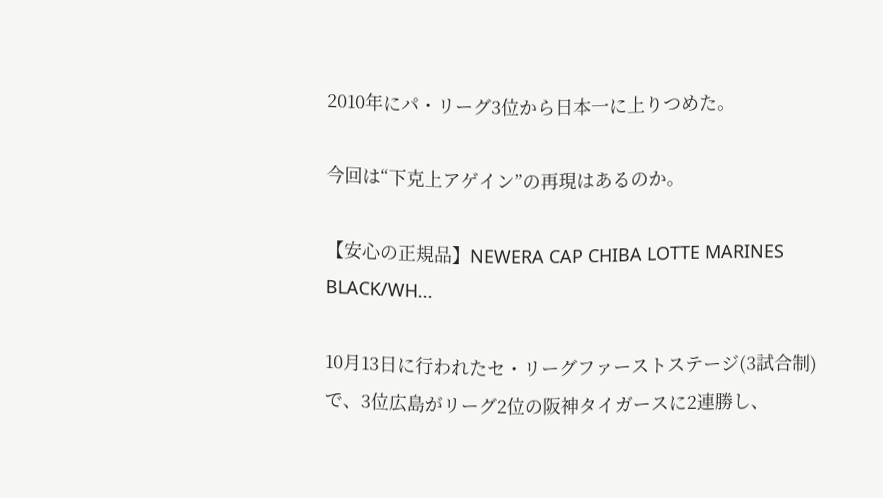2010年にパ・リーグ3位から日本一に上りつめた。

今回は“下克上アゲイン”の再現はあるのか。

【安心の正規品】NEWERA CAP CHIBA LOTTE MARINES BLACK/WH...

10月13日に行われたセ・リーグファーストステージ(3試合制)で、3位広島がリーグ2位の阪神タイガースに2連勝し、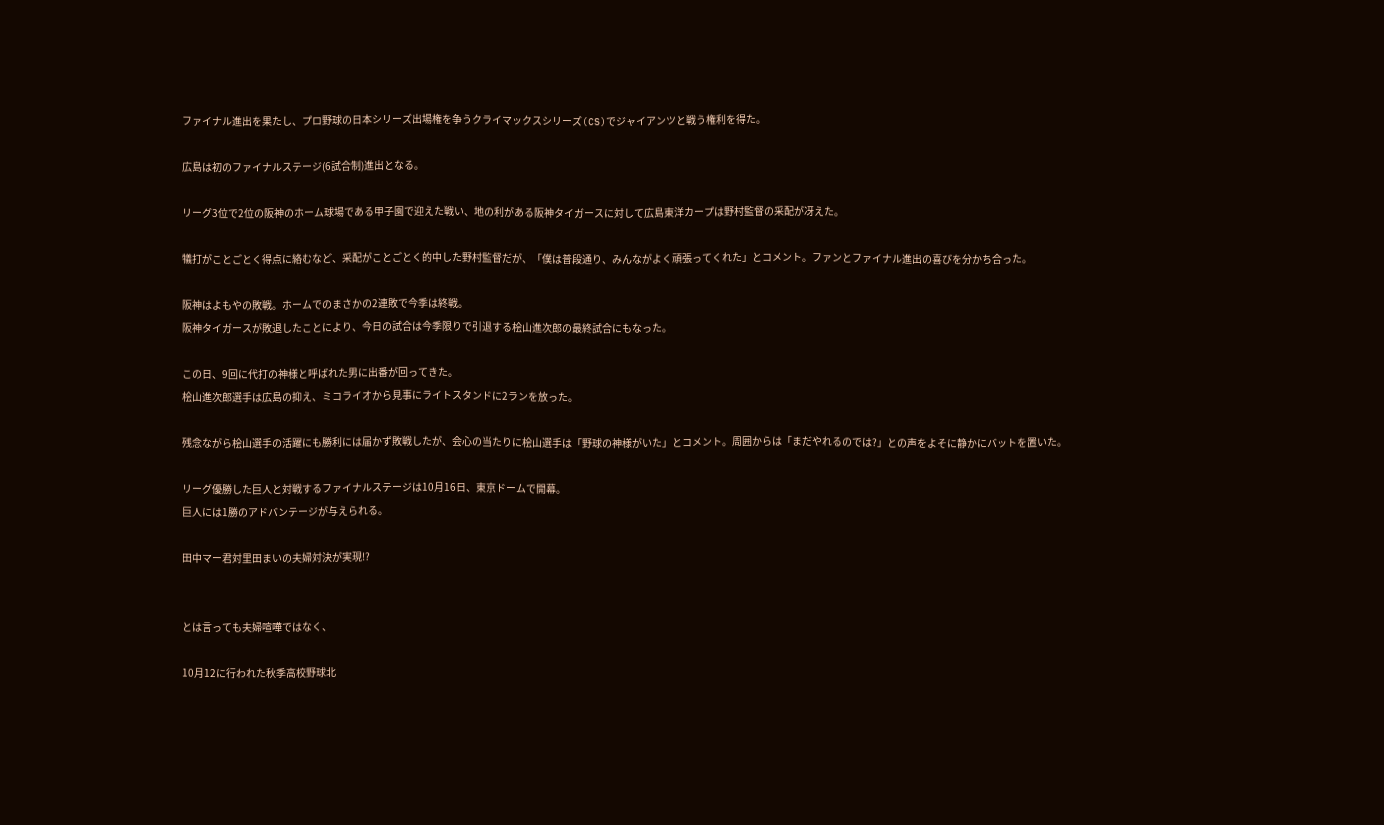ファイナル進出を果たし、プロ野球の日本シリーズ出場権を争うクライマックスシリーズ(CS)でジャイアンツと戦う権利を得た。

広島は初のファイナルステージ(6試合制)進出となる。

リーグ3位で2位の阪神のホーム球場である甲子園で迎えた戦い、地の利がある阪神タイガースに対して広島東洋カープは野村監督の采配が冴えた。

犠打がことごとく得点に絡むなど、采配がことごとく的中した野村監督だが、「僕は普段通り、みんながよく頑張ってくれた」とコメント。ファンとファイナル進出の喜びを分かち合った。

阪神はよもやの敗戦。ホームでのまさかの2連敗で今季は終戦。
阪神タイガースが敗退したことにより、今日の試合は今季限りで引退する桧山進次郎の最終試合にもなった。

この日、9回に代打の神様と呼ばれた男に出番が回ってきた。
桧山進次郎選手は広島の抑え、ミコライオから見事にライトスタンドに2ランを放った。

残念ながら桧山選手の活躍にも勝利には届かず敗戦したが、会心の当たりに桧山選手は「野球の神様がいた」とコメント。周囲からは「まだやれるのでは?」との声をよそに静かにバットを置いた。

リーグ優勝した巨人と対戦するファイナルステージは10月16日、東京ドームで開幕。
巨人には1勝のアドバンテージが与えられる。

田中マー君対里田まいの夫婦対決が実現!?


とは言っても夫婦喧嘩ではなく、

10月12に行われた秋季高校野球北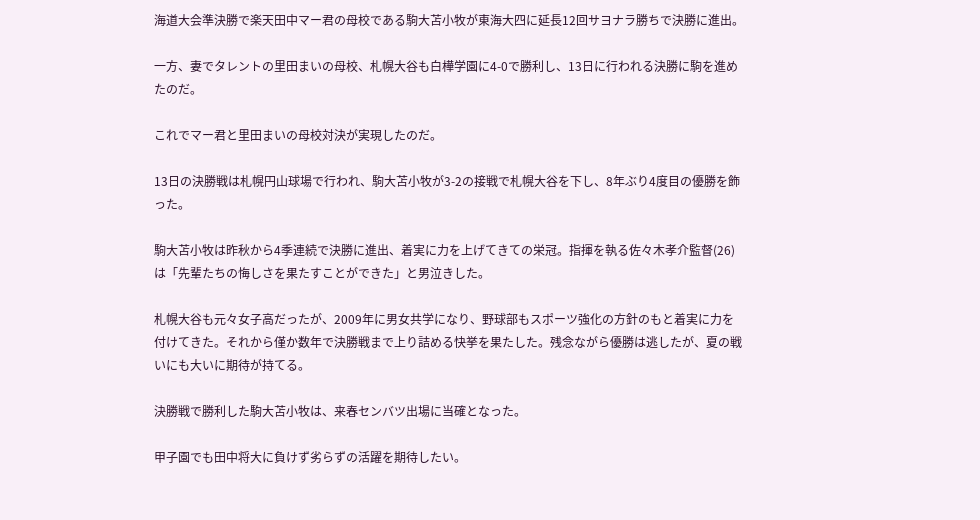海道大会準決勝で楽天田中マー君の母校である駒大苫小牧が東海大四に延長12回サヨナラ勝ちで決勝に進出。

一方、妻でタレントの里田まいの母校、札幌大谷も白樺学園に4-0で勝利し、13日に行われる決勝に駒を進めたのだ。

これでマー君と里田まいの母校対決が実現したのだ。

13日の決勝戦は札幌円山球場で行われ、駒大苫小牧が3-2の接戦で札幌大谷を下し、8年ぶり4度目の優勝を飾った。

駒大苫小牧は昨秋から4季連続で決勝に進出、着実に力を上げてきての栄冠。指揮を執る佐々木孝介監督(26)は「先輩たちの悔しさを果たすことができた」と男泣きした。

札幌大谷も元々女子高だったが、2009年に男女共学になり、野球部もスポーツ強化の方針のもと着実に力を付けてきた。それから僅か数年で決勝戦まで上り詰める快挙を果たした。残念ながら優勝は逃したが、夏の戦いにも大いに期待が持てる。

決勝戦で勝利した駒大苫小牧は、来春センバツ出場に当確となった。

甲子園でも田中将大に負けず劣らずの活躍を期待したい。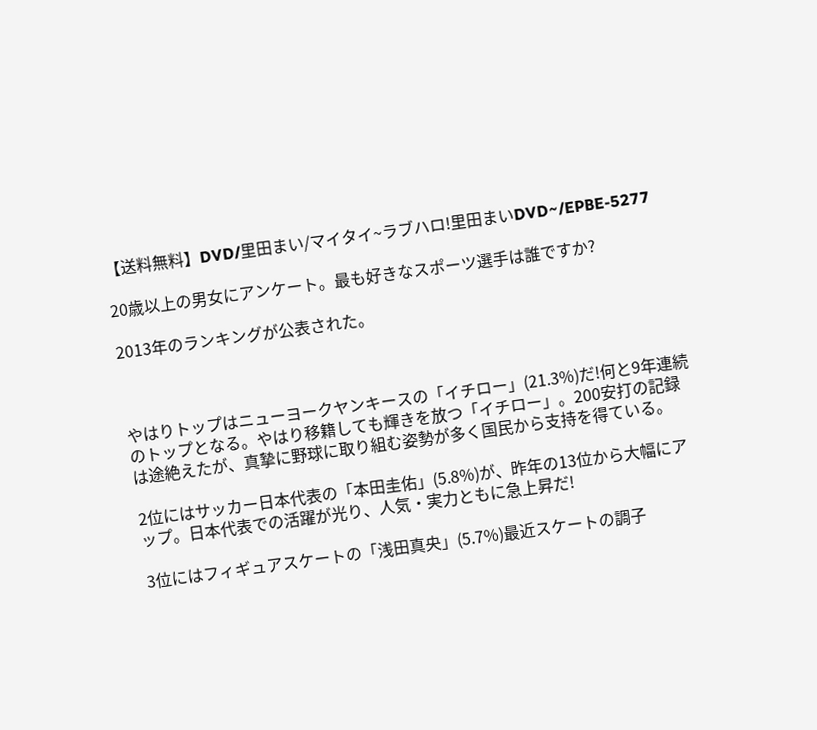【送料無料】DVD/里田まい/マイタイ~ラブハロ!里田まいDVD~/EPBE-5277

20歳以上の男女にアンケート。最も好きなスポーツ選手は誰ですか?

2013年のランキングが公表された。



やはりトップはニューヨークヤンキースの「イチロー」(21.3%)だ!何と9年連続のトップとなる。やはり移籍しても輝きを放つ「イチロー」。200安打の記録は途絶えたが、真摯に野球に取り組む姿勢が多く国民から支持を得ている。

2位にはサッカー日本代表の「本田圭佑」(5.8%)が、昨年の13位から大幅にアップ。日本代表での活躍が光り、人気・実力ともに急上昇だ!

3位にはフィギュアスケートの「浅田真央」(5.7%)最近スケートの調子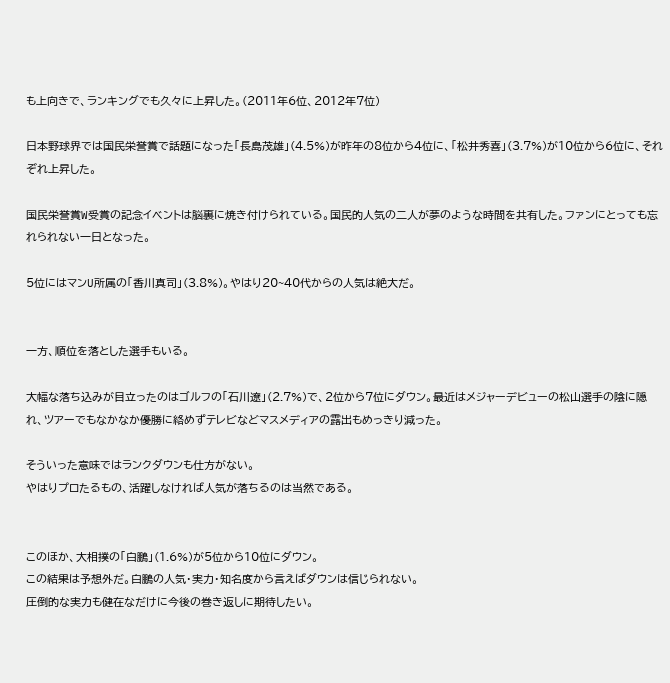も上向きで、ランキングでも久々に上昇した。(2011年6位、2012年7位)

日本野球界では国民栄誉賞で話題になった「長島茂雄」(4.5%)が昨年の8位から4位に、「松井秀喜」(3.7%)が10位から6位に、それぞれ上昇した。

国民栄誉賞W受賞の記念イベントは脳裏に焼き付けられている。国民的人気の二人が夢のような時間を共有した。ファンにとっても忘れられない一日となった。

5位にはマンU所属の「香川真司」(3.8%)。やはり20~40代からの人気は絶大だ。


一方、順位を落とした選手もいる。

大幅な落ち込みが目立ったのはゴルフの「石川遼」(2.7%)で、2位から7位にダウン。最近はメジャーデビューの松山選手の陰に隠れ、ツアーでもなかなか優勝に絡めずテレビなどマスメディアの露出もめっきり減った。

そういった意味ではランクダウンも仕方がない。
やはりプロたるもの、活躍しなければ人気が落ちるのは当然である。


このほか、大相撲の「白鵬」(1.6%)が5位から10位にダウン。
この結果は予想外だ。白鵬の人気・実力・知名度から言えばダウンは信じられない。
圧倒的な実力も健在なだけに今後の巻き返しに期待したい。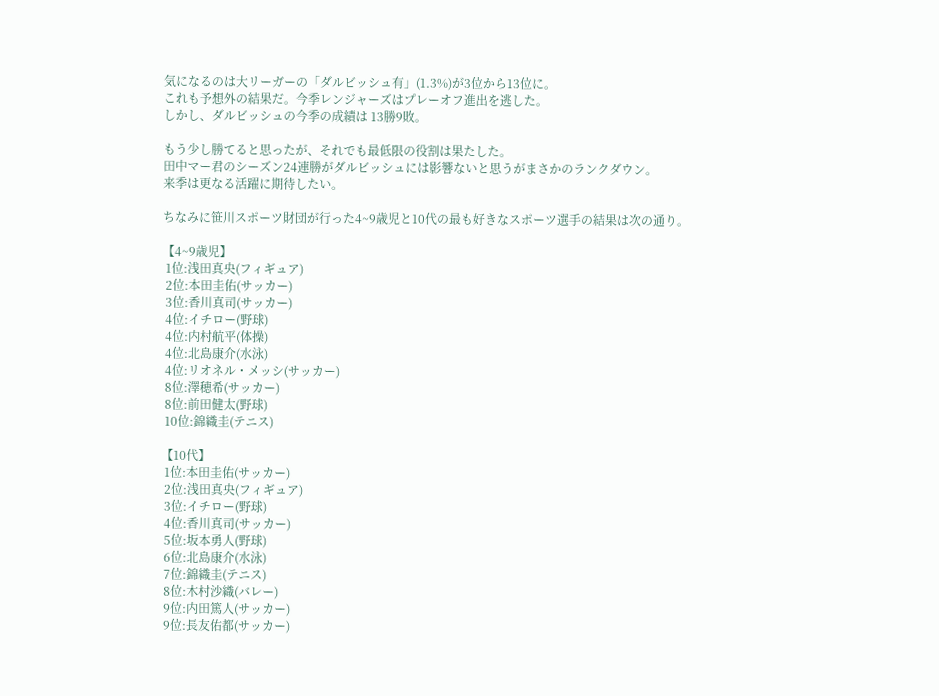気になるのは大リーガーの「ダルビッシュ有」(1.3%)が3位から13位に。
これも予想外の結果だ。今季レンジャーズはプレーオフ進出を逃した。
しかし、ダルビッシュの今季の成績は 13勝9敗。

もう少し勝てると思ったが、それでも最低限の役割は果たした。
田中マー君のシーズン24連勝がダルビッシュには影響ないと思うがまさかのランクダウン。
来季は更なる活躍に期待したい。

ちなみに笹川スポーツ財団が行った4~9歳児と10代の最も好きなスポーツ選手の結果は次の通り。

【4~9歳児】
 1位:浅田真央(フィギュア)
 2位:本田圭佑(サッカー)
 3位:香川真司(サッカー)
 4位:イチロー(野球)
 4位:内村航平(体操)
 4位:北島康介(水泳)
 4位:リオネル・メッシ(サッカー)
 8位:澤穂希(サッカー)
 8位:前田健太(野球)
 10位:錦織圭(テニス)

【10代】
 1位:本田圭佑(サッカー)
 2位:浅田真央(フィギュア)
 3位:イチロー(野球)
 4位:香川真司(サッカー)
 5位:坂本勇人(野球)
 6位:北島康介(水泳)
 7位:錦織圭(テニス)
 8位:木村沙織(バレー)
 9位:内田篤人(サッカー)
 9位:長友佑都(サッカー)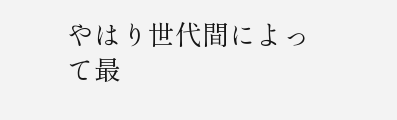やはり世代間によって最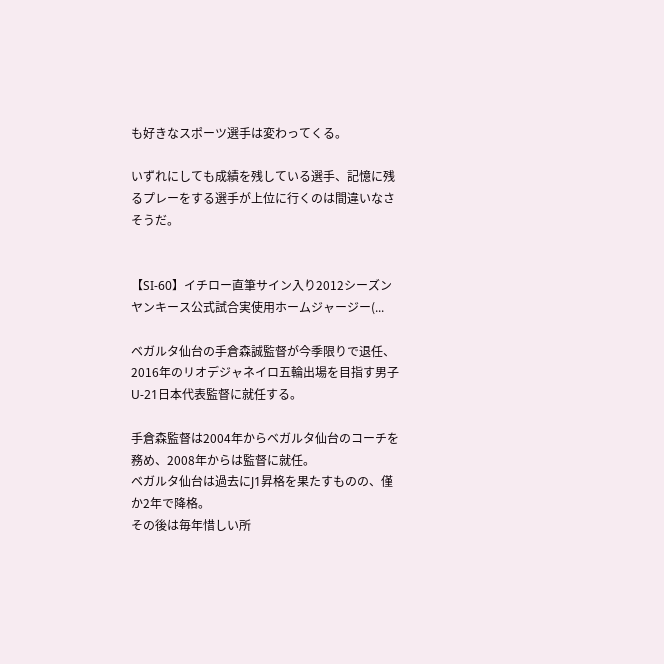も好きなスポーツ選手は変わってくる。

いずれにしても成績を残している選手、記憶に残るプレーをする選手が上位に行くのは間違いなさそうだ。


【SI-60】イチロー直筆サイン入り2012シーズンヤンキース公式試合実使用ホームジャージー(...

ベガルタ仙台の手倉森誠監督が今季限りで退任、2016年のリオデジャネイロ五輪出場を目指す男子U-21日本代表監督に就任する。

手倉森監督は2004年からベガルタ仙台のコーチを務め、2008年からは監督に就任。
ベガルタ仙台は過去にJ1昇格を果たすものの、僅か2年で降格。
その後は毎年惜しい所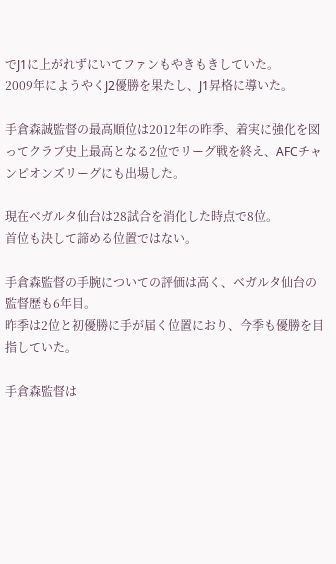でJ1に上がれずにいてファンもやきもきしていた。
2009年にようやくJ2優勝を果たし、J1昇格に導いた。

手倉森誠監督の最高順位は2012年の昨季、着実に強化を図ってクラブ史上最高となる2位でリーグ戦を終え、AFCチャンピオンズリーグにも出場した。

現在ベガルタ仙台は28試合を消化した時点で8位。
首位も決して諦める位置ではない。

手倉森監督の手腕についての評価は高く、ベガルタ仙台の監督歴も6年目。
昨季は2位と初優勝に手が届く位置におり、今季も優勝を目指していた。

手倉森監督は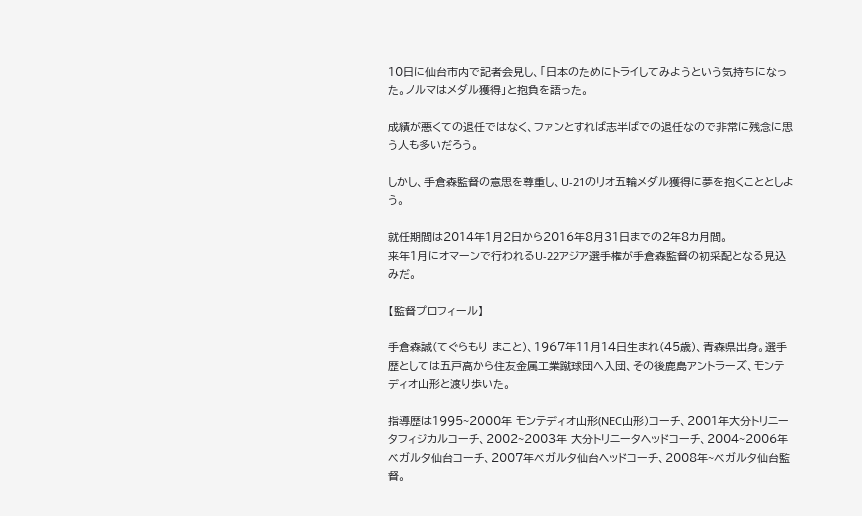10日に仙台市内で記者会見し、「日本のためにトライしてみようという気持ちになった。ノルマはメダル獲得」と抱負を語った。

成績が悪くての退任ではなく、ファンとすれば志半ばでの退任なので非常に残念に思う人も多いだろう。

しかし、手倉森監督の意思を尊重し、U-21のリオ五輪メダル獲得に夢を抱くこととしよう。

就任期間は2014年1月2日から2016年8月31日までの2年8カ月間。
来年1月にオマーンで行われるU-22アジア選手権が手倉森監督の初采配となる見込みだ。

【監督プロフィール】

手倉森誠(てぐらもり まこと)、1967年11月14日生まれ(45歳)、青森県出身。選手歴としては五戸高から住友金属工業蹴球団へ入団、その後鹿島アントラーズ、モンテディオ山形と渡り歩いた。

指導歴は1995~2000年 モンテディオ山形(NEC山形)コーチ、2001年大分トリニータフィジカルコーチ、2002~2003年 大分トリニータヘッドコーチ、2004~2006年 ベガルタ仙台コーチ、2007年ベガルタ仙台ヘッドコーチ、2008年~ベガルタ仙台監督。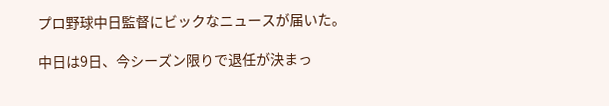プロ野球中日監督にビックなニュースが届いた。

中日は9日、今シーズン限りで退任が決まっ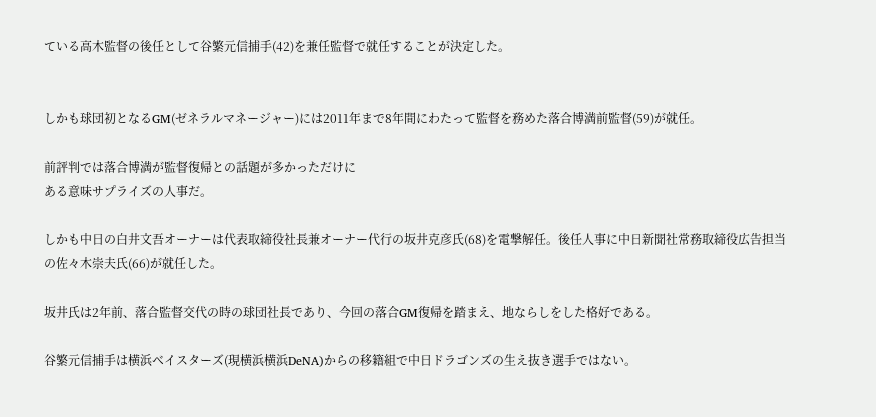ている高木監督の後任として谷繁元信捕手(42)を兼任監督で就任することが決定した。


しかも球団初となるGM(ゼネラルマネージャー)には2011年まで8年間にわたって監督を務めた落合博満前監督(59)が就任。

前評判では落合博満が監督復帰との話題が多かっただけに
ある意味サプライズの人事だ。

しかも中日の白井文吾オーナーは代表取締役社長兼オーナー代行の坂井克彦氏(68)を電撃解任。後任人事に中日新聞社常務取締役広告担当の佐々木崇夫氏(66)が就任した。

坂井氏は2年前、落合監督交代の時の球団社長であり、今回の落合GM復帰を踏まえ、地ならしをした格好である。

谷繁元信捕手は横浜ベイスターズ(現横浜横浜DeNA)からの移籍組で中日ドラゴンズの生え抜き選手ではない。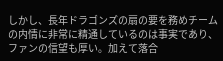しかし、長年ドラゴンズの扇の要を務めチームの内情に非常に精通しているのは事実であり、ファンの信望も厚い。加えて落合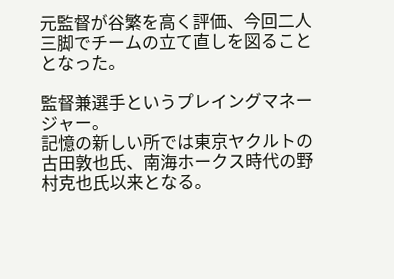元監督が谷繁を高く評価、今回二人三脚でチームの立て直しを図ることとなった。

監督兼選手というプレイングマネージャー。
記憶の新しい所では東京ヤクルトの古田敦也氏、南海ホークス時代の野村克也氏以来となる。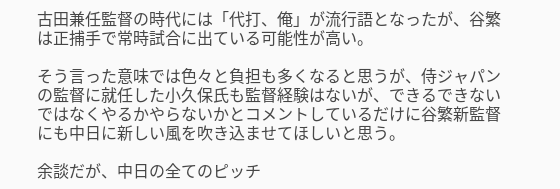古田兼任監督の時代には「代打、俺」が流行語となったが、谷繁は正捕手で常時試合に出ている可能性が高い。

そう言った意味では色々と負担も多くなると思うが、侍ジャパンの監督に就任した小久保氏も監督経験はないが、できるできないではなくやるかやらないかとコメントしているだけに谷繁新監督にも中日に新しい風を吹き込ませてほしいと思う。

余談だが、中日の全てのピッチ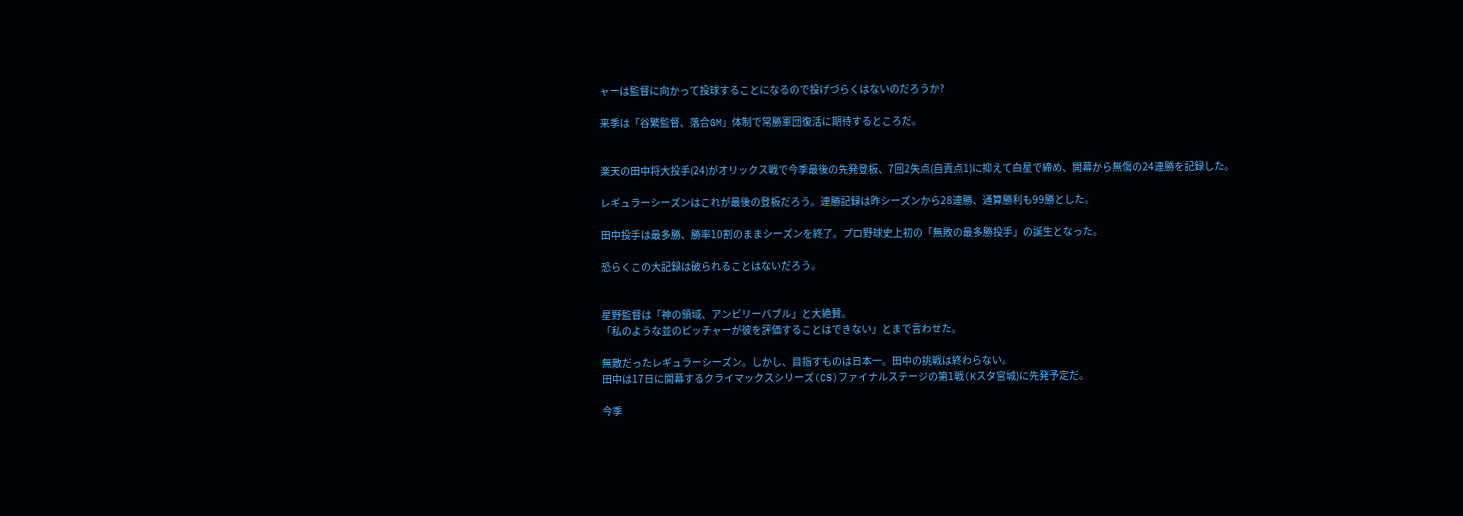ャーは監督に向かって投球することになるので投げづらくはないのだろうか?

来季は「谷繁監督、落合GM」体制で常勝軍団復活に期待するところだ。


楽天の田中将大投手(24)がオリックス戦で今季最後の先発登板、7回2失点(自責点1)に抑えて白星で締め、開幕から無傷の24連勝を記録した。

レギュラーシーズンはこれが最後の登板だろう。連勝記録は昨シーズンから28連勝、通算勝利も99勝とした。

田中投手は最多勝、勝率10割のままシーズンを終了。プロ野球史上初の「無敗の最多勝投手」の誕生となった。

恐らくこの大記録は破られることはないだろう。


星野監督は「神の領域、アンビリーバブル」と大絶賛。
「私のような並のピッチャーが彼を評価することはできない」とまで言わせた。

無敵だったレギュラーシーズン。しかし、目指すものは日本一。田中の挑戦は終わらない。
田中は17日に開幕するクライマックスシリーズ(CS)ファイナルステージの第1戦(Kスタ宮城)に先発予定だ。

今季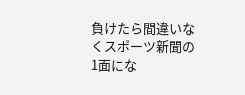負けたら間違いなくスポーツ新聞の1面にな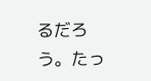るだろう。たっ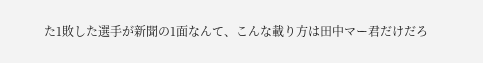た1敗した選手が新聞の1面なんて、こんな載り方は田中マー君だけだろ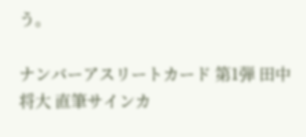う。

ナンバーアスリートカード 第1弾 田中将大 直筆サインカ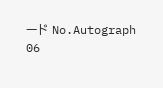ード No.Autograph 06